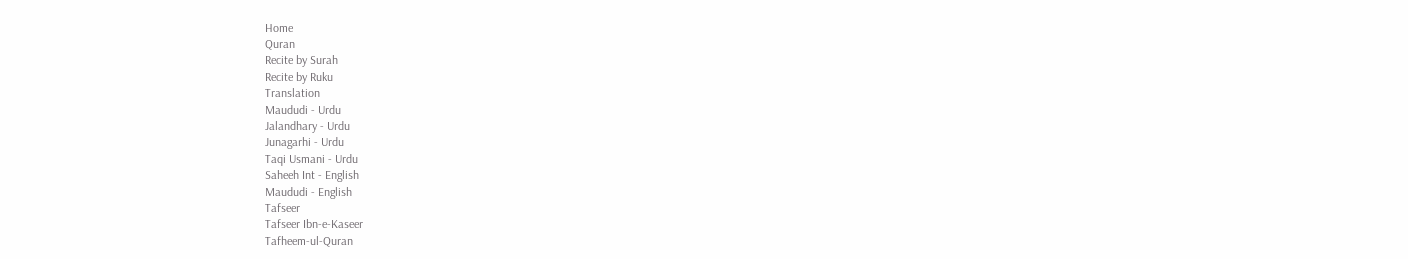Home
Quran
Recite by Surah
Recite by Ruku
Translation
Maududi - Urdu
Jalandhary - Urdu
Junagarhi - Urdu
Taqi Usmani - Urdu
Saheeh Int - English
Maududi - English
Tafseer
Tafseer Ibn-e-Kaseer
Tafheem-ul-Quran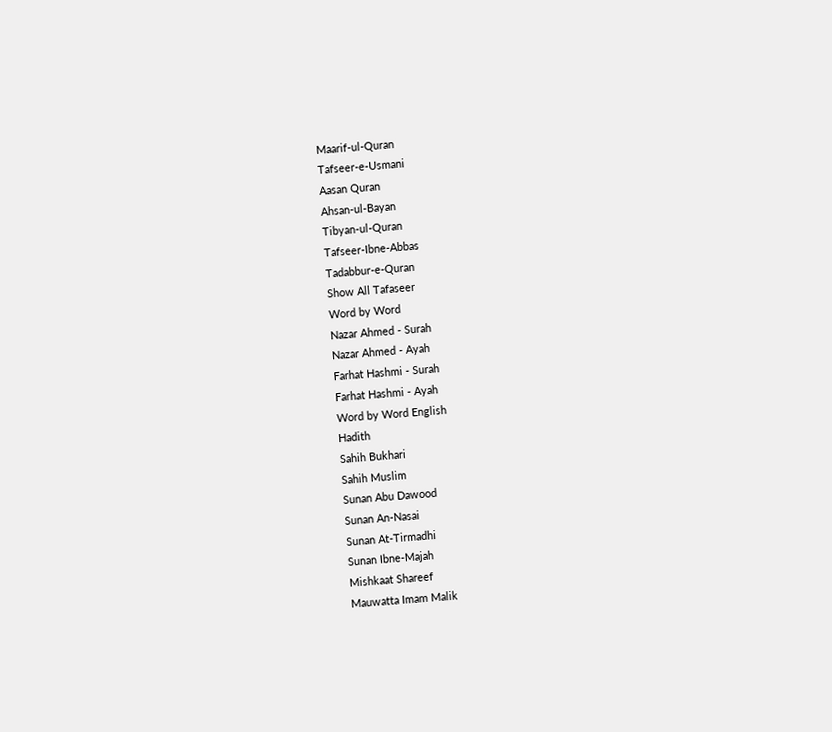Maarif-ul-Quran
Tafseer-e-Usmani
Aasan Quran
Ahsan-ul-Bayan
Tibyan-ul-Quran
Tafseer-Ibne-Abbas
Tadabbur-e-Quran
Show All Tafaseer
Word by Word
Nazar Ahmed - Surah
Nazar Ahmed - Ayah
Farhat Hashmi - Surah
Farhat Hashmi - Ayah
Word by Word English
Hadith
Sahih Bukhari
Sahih Muslim
Sunan Abu Dawood
Sunan An-Nasai
Sunan At-Tirmadhi
Sunan Ibne-Majah
Mishkaat Shareef
Mauwatta Imam Malik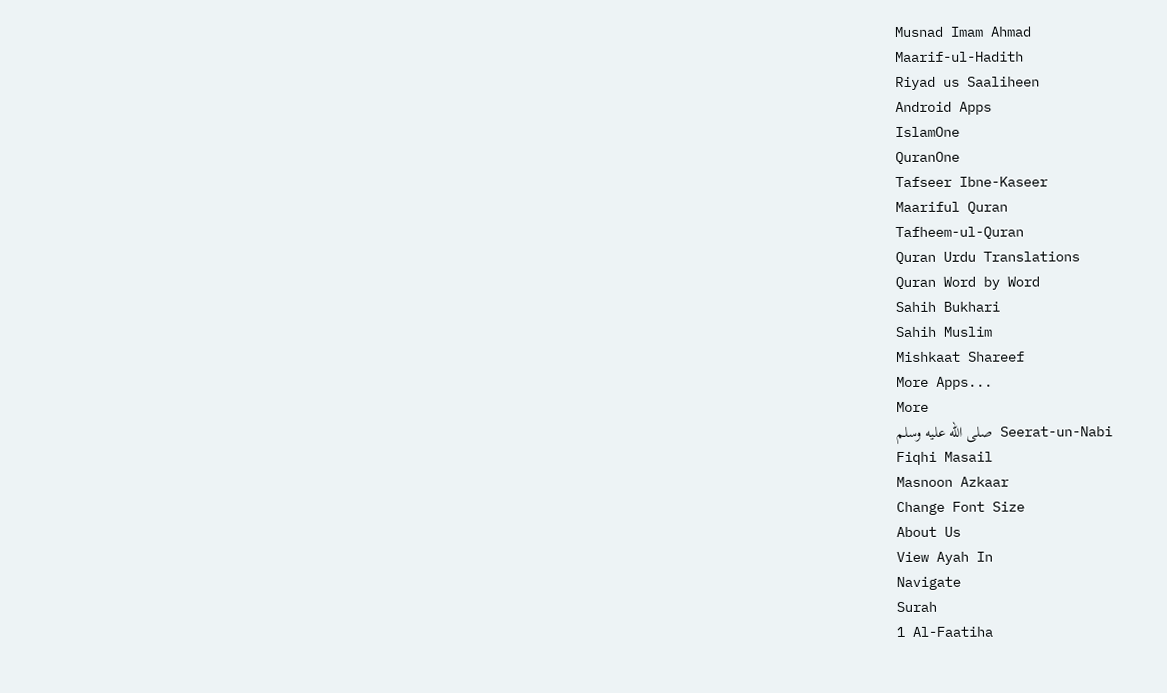Musnad Imam Ahmad
Maarif-ul-Hadith
Riyad us Saaliheen
Android Apps
IslamOne
QuranOne
Tafseer Ibne-Kaseer
Maariful Quran
Tafheem-ul-Quran
Quran Urdu Translations
Quran Word by Word
Sahih Bukhari
Sahih Muslim
Mishkaat Shareef
More Apps...
More
Seerat-un-Nabi صلى الله عليه وسلم
Fiqhi Masail
Masnoon Azkaar
Change Font Size
About Us
View Ayah In
Navigate
Surah
1 Al-Faatiha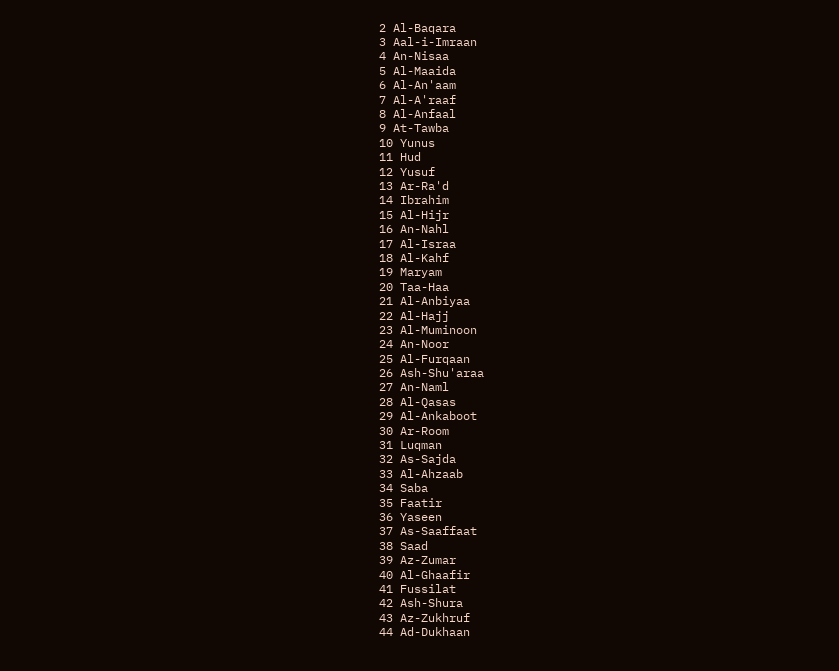2 Al-Baqara
3 Aal-i-Imraan
4 An-Nisaa
5 Al-Maaida
6 Al-An'aam
7 Al-A'raaf
8 Al-Anfaal
9 At-Tawba
10 Yunus
11 Hud
12 Yusuf
13 Ar-Ra'd
14 Ibrahim
15 Al-Hijr
16 An-Nahl
17 Al-Israa
18 Al-Kahf
19 Maryam
20 Taa-Haa
21 Al-Anbiyaa
22 Al-Hajj
23 Al-Muminoon
24 An-Noor
25 Al-Furqaan
26 Ash-Shu'araa
27 An-Naml
28 Al-Qasas
29 Al-Ankaboot
30 Ar-Room
31 Luqman
32 As-Sajda
33 Al-Ahzaab
34 Saba
35 Faatir
36 Yaseen
37 As-Saaffaat
38 Saad
39 Az-Zumar
40 Al-Ghaafir
41 Fussilat
42 Ash-Shura
43 Az-Zukhruf
44 Ad-Dukhaan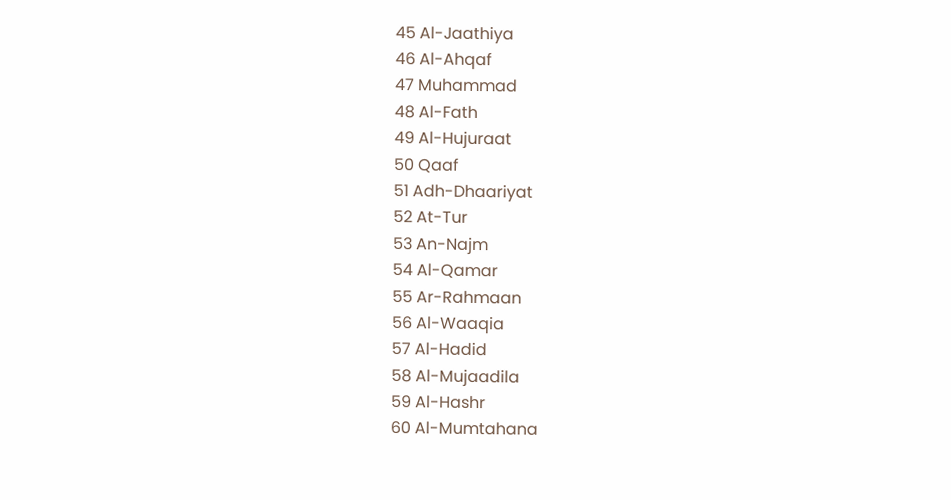45 Al-Jaathiya
46 Al-Ahqaf
47 Muhammad
48 Al-Fath
49 Al-Hujuraat
50 Qaaf
51 Adh-Dhaariyat
52 At-Tur
53 An-Najm
54 Al-Qamar
55 Ar-Rahmaan
56 Al-Waaqia
57 Al-Hadid
58 Al-Mujaadila
59 Al-Hashr
60 Al-Mumtahana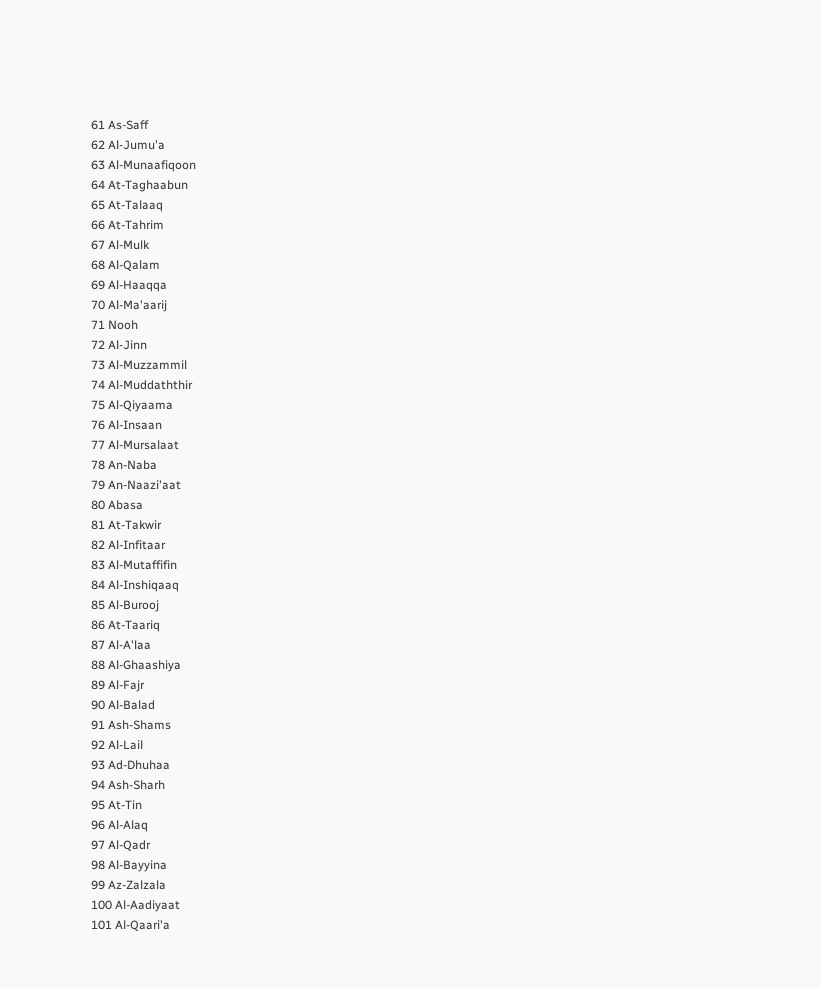61 As-Saff
62 Al-Jumu'a
63 Al-Munaafiqoon
64 At-Taghaabun
65 At-Talaaq
66 At-Tahrim
67 Al-Mulk
68 Al-Qalam
69 Al-Haaqqa
70 Al-Ma'aarij
71 Nooh
72 Al-Jinn
73 Al-Muzzammil
74 Al-Muddaththir
75 Al-Qiyaama
76 Al-Insaan
77 Al-Mursalaat
78 An-Naba
79 An-Naazi'aat
80 Abasa
81 At-Takwir
82 Al-Infitaar
83 Al-Mutaffifin
84 Al-Inshiqaaq
85 Al-Burooj
86 At-Taariq
87 Al-A'laa
88 Al-Ghaashiya
89 Al-Fajr
90 Al-Balad
91 Ash-Shams
92 Al-Lail
93 Ad-Dhuhaa
94 Ash-Sharh
95 At-Tin
96 Al-Alaq
97 Al-Qadr
98 Al-Bayyina
99 Az-Zalzala
100 Al-Aadiyaat
101 Al-Qaari'a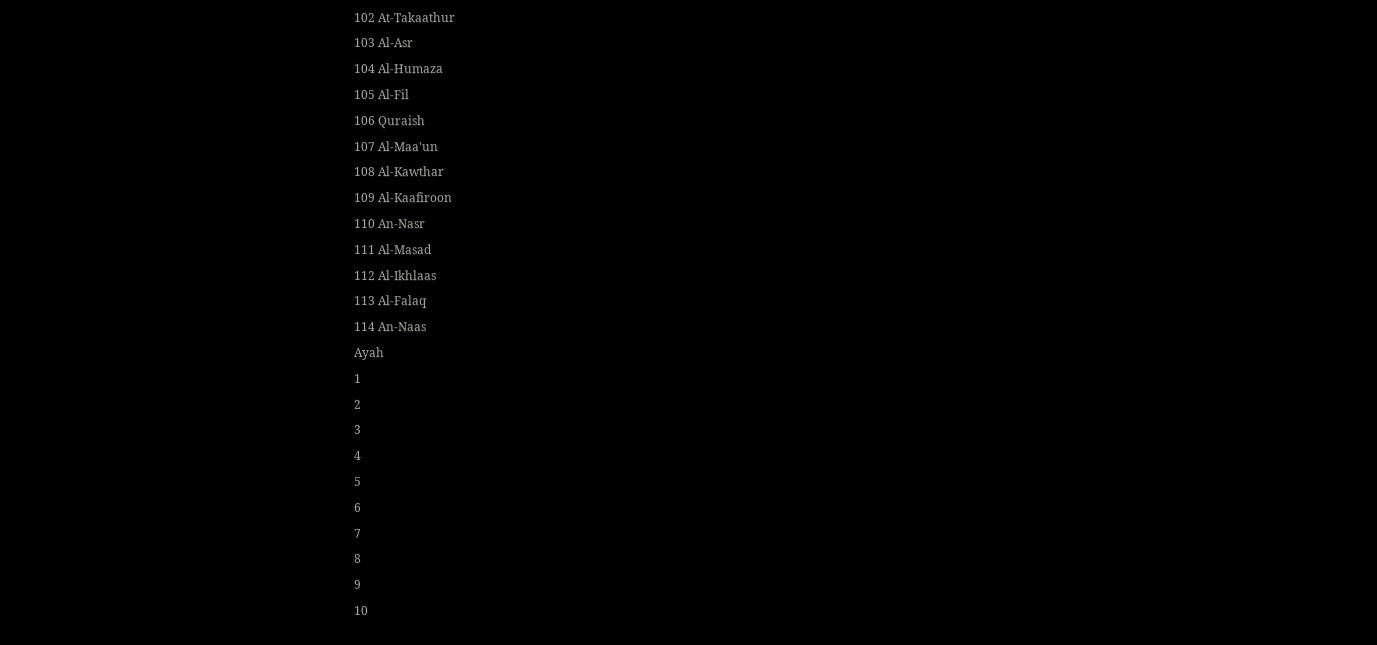102 At-Takaathur
103 Al-Asr
104 Al-Humaza
105 Al-Fil
106 Quraish
107 Al-Maa'un
108 Al-Kawthar
109 Al-Kaafiroon
110 An-Nasr
111 Al-Masad
112 Al-Ikhlaas
113 Al-Falaq
114 An-Naas
Ayah
1
2
3
4
5
6
7
8
9
10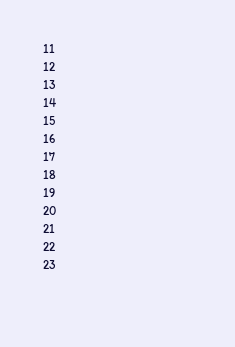11
12
13
14
15
16
17
18
19
20
21
22
23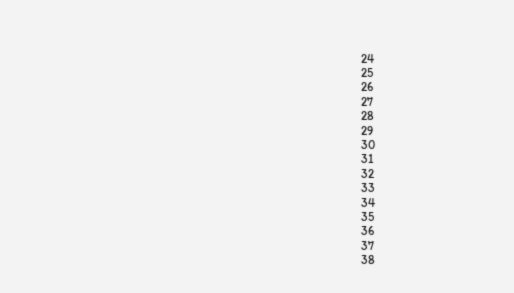24
25
26
27
28
29
30
31
32
33
34
35
36
37
38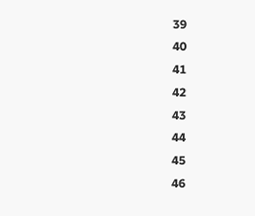39
40
41
42
43
44
45
46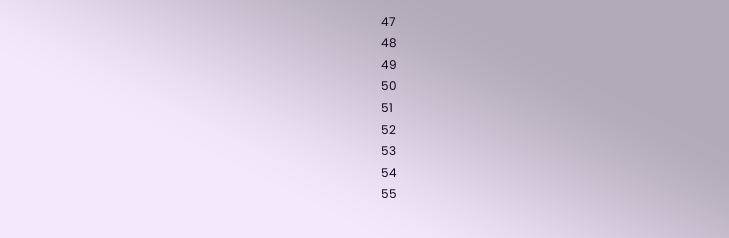47
48
49
50
51
52
53
54
55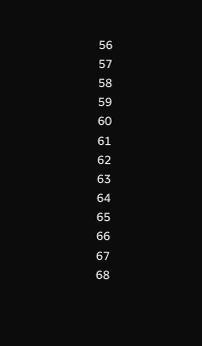56
57
58
59
60
61
62
63
64
65
66
67
68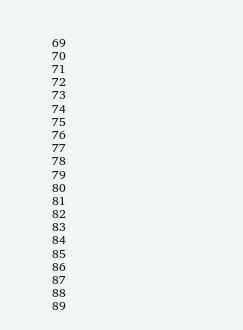69
70
71
72
73
74
75
76
77
78
79
80
81
82
83
84
85
86
87
88
89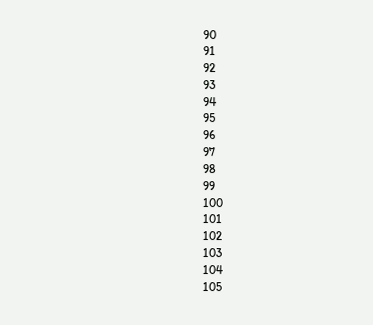90
91
92
93
94
95
96
97
98
99
100
101
102
103
104
105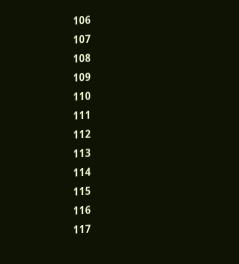106
107
108
109
110
111
112
113
114
115
116
117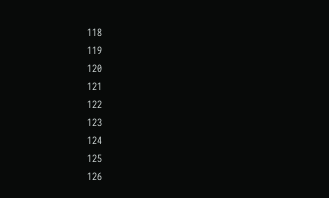118
119
120
121
122
123
124
125
126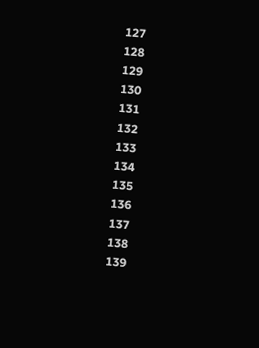127
128
129
130
131
132
133
134
135
136
137
138
139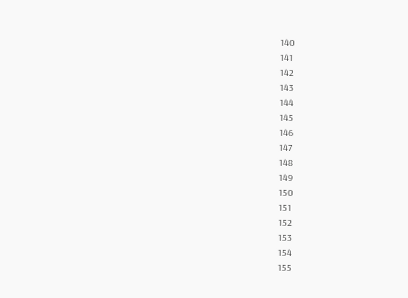140
141
142
143
144
145
146
147
148
149
150
151
152
153
154
155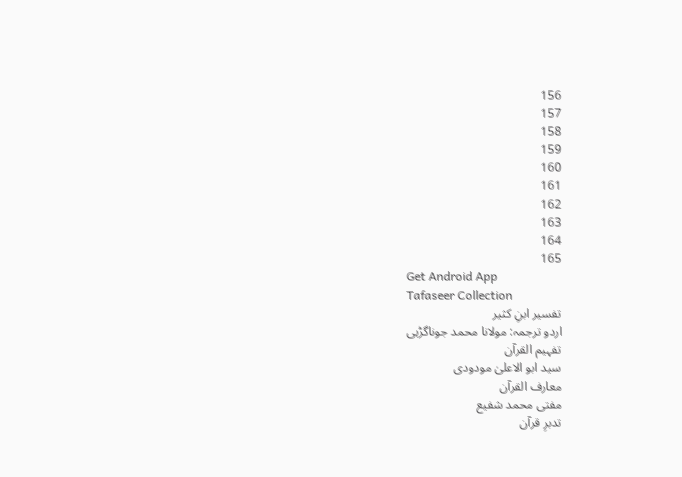156
157
158
159
160
161
162
163
164
165
Get Android App
Tafaseer Collection
تفسیر ابنِ کثیر
اردو ترجمہ: مولانا محمد جوناگڑہی
تفہیم القرآن
سید ابو الاعلیٰ مودودی
معارف القرآن
مفتی محمد شفیع
تدبرِ قرآن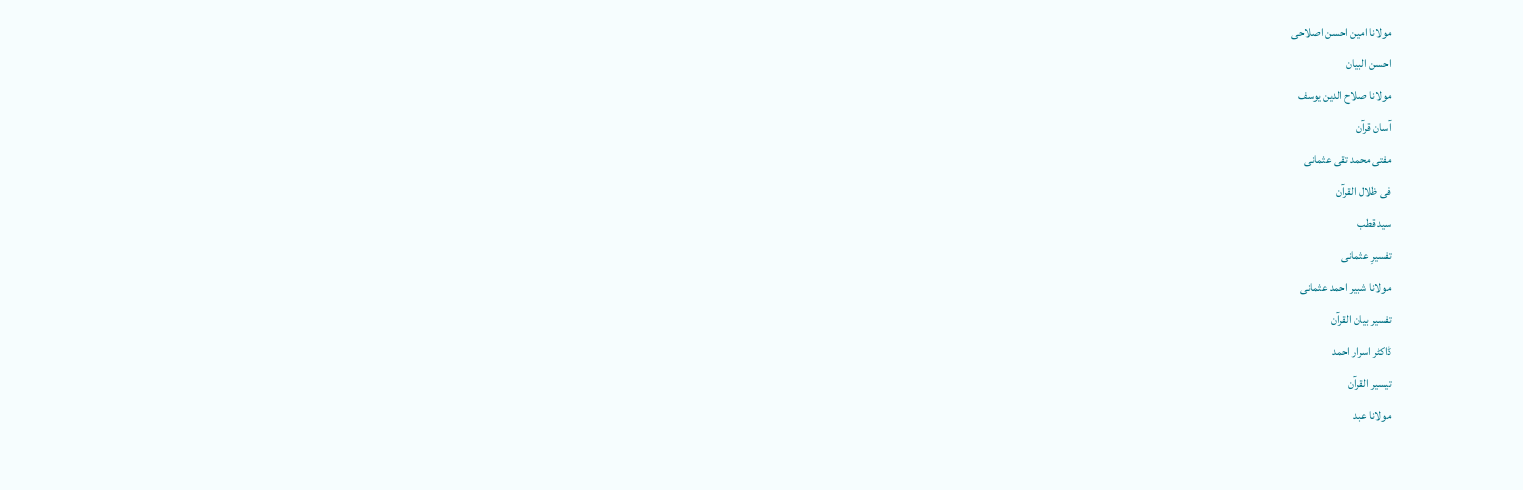مولانا امین احسن اصلاحی
احسن البیان
مولانا صلاح الدین یوسف
آسان قرآن
مفتی محمد تقی عثمانی
فی ظلال القرآن
سید قطب
تفسیرِ عثمانی
مولانا شبیر احمد عثمانی
تفسیر بیان القرآن
ڈاکٹر اسرار احمد
تیسیر القرآن
مولانا عبد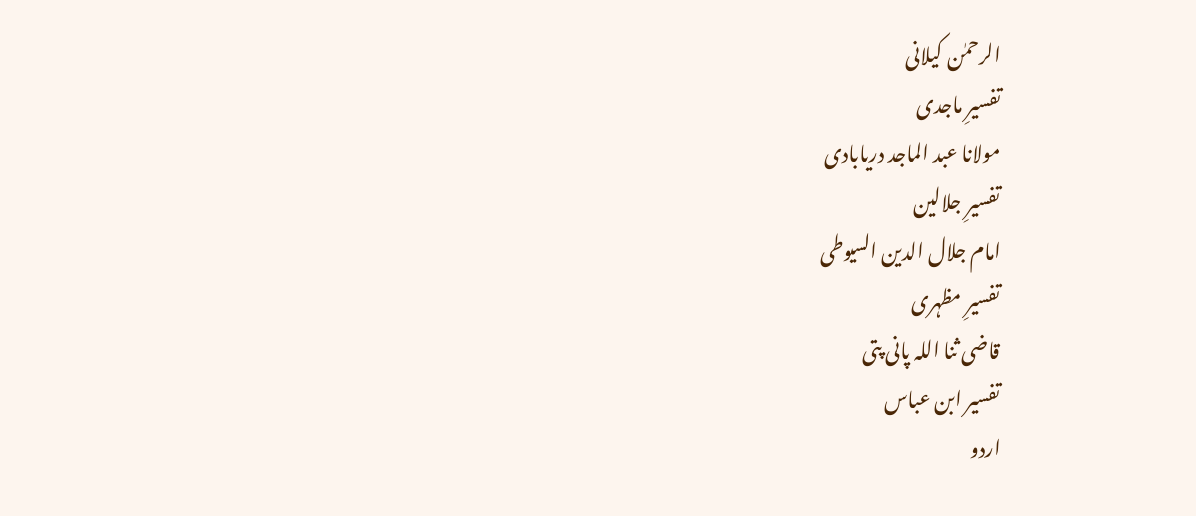الرحمٰن کیلانی
تفسیرِ ماجدی
مولانا عبد الماجد دریابادی
تفسیرِ جلالین
امام جلال الدین السیوطی
تفسیرِ مظہری
قاضی ثنا اللہ پانی پتی
تفسیر ابن عباس
اردو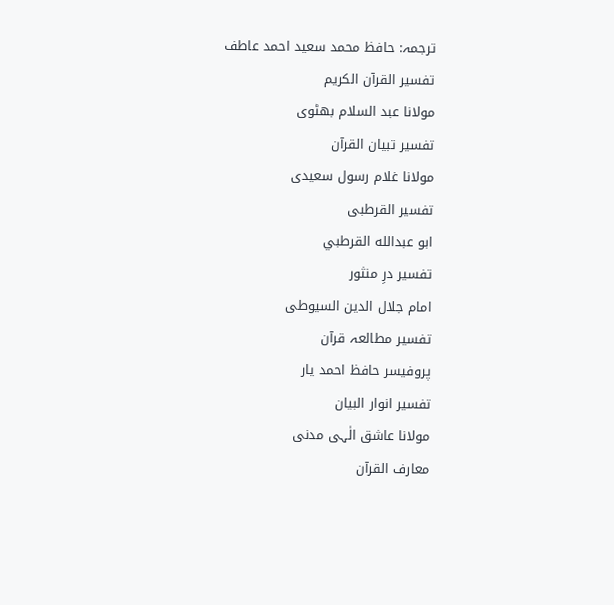ترجمہ: حافظ محمد سعید احمد عاطف
تفسیر القرآن الکریم
مولانا عبد السلام بھٹوی
تفسیر تبیان القرآن
مولانا غلام رسول سعیدی
تفسیر القرطبی
ابو عبدالله القرطبي
تفسیر درِ منثور
امام جلال الدین السیوطی
تفسیر مطالعہ قرآن
پروفیسر حافظ احمد یار
تفسیر انوار البیان
مولانا عاشق الٰہی مدنی
معارف القرآن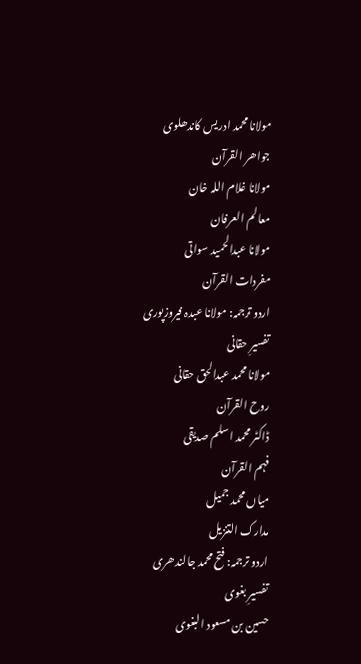مولانا محمد ادریس کاندھلوی
جواھر القرآن
مولانا غلام اللہ خان
معالم العرفان
مولانا عبدالحمید سواتی
مفردات القرآن
اردو ترجمہ: مولانا عبدہ فیروزپوری
تفسیرِ حقانی
مولانا محمد عبدالحق حقانی
روح القرآن
ڈاکٹر محمد اسلم صدیقی
فہم القرآن
میاں محمد جمیل
مدارک التنزیل
اردو ترجمہ: فتح محمد جالندھری
تفسیرِ بغوی
حسین بن مسعود البغوی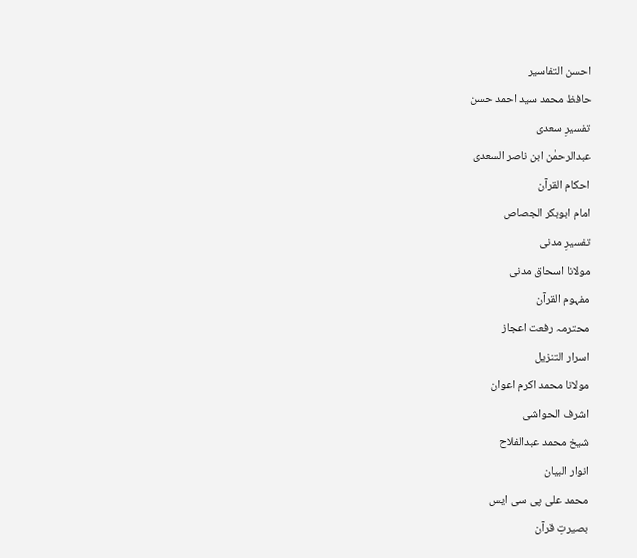احسن التفاسیر
حافظ محمد سید احمد حسن
تفسیرِ سعدی
عبدالرحمٰن ابن ناصر السعدی
احکام القرآن
امام ابوبکر الجصاص
تفسیرِ مدنی
مولانا اسحاق مدنی
مفہوم القرآن
محترمہ رفعت اعجاز
اسرار التنزیل
مولانا محمد اکرم اعوان
اشرف الحواشی
شیخ محمد عبدالفلاح
انوار البیان
محمد علی پی سی ایس
بصیرتِ قرآن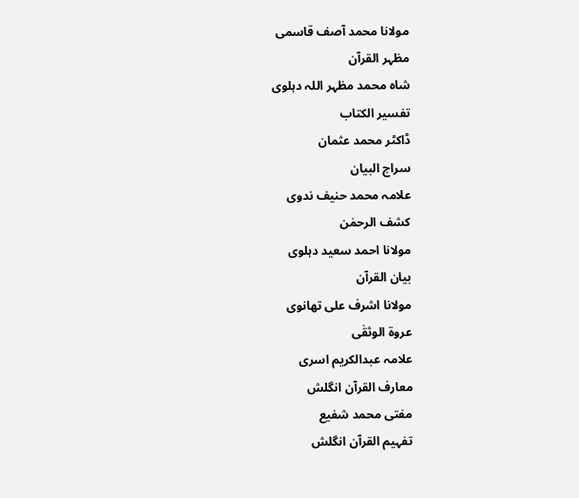مولانا محمد آصف قاسمی
مظہر القرآن
شاہ محمد مظہر اللہ دہلوی
تفسیر الکتاب
ڈاکٹر محمد عثمان
سراج البیان
علامہ محمد حنیف ندوی
کشف الرحمٰن
مولانا احمد سعید دہلوی
بیان القرآن
مولانا اشرف علی تھانوی
عروۃ الوثقٰی
علامہ عبدالکریم اسری
معارف القرآن انگلش
مفتی محمد شفیع
تفہیم القرآن انگلش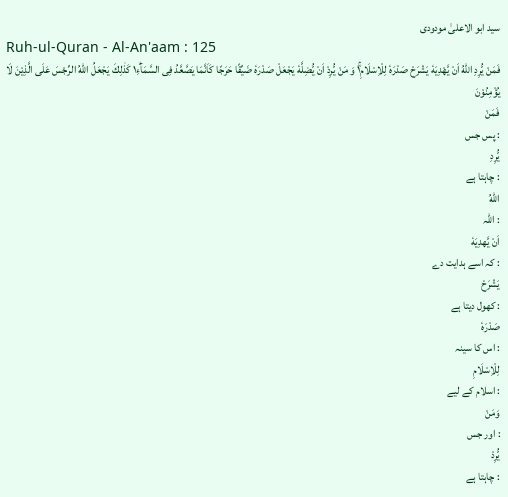سید ابو الاعلیٰ مودودی
Ruh-ul-Quran - Al-An'aam : 125
فَمَنْ یُّرِدِ اللّٰهُ اَنْ یَّهْدِیَهٗ یَشْرَحْ صَدْرَهٗ لِلْاِسْلَامِ١ۚ وَ مَنْ یُّرِدْ اَنْ یُّضِلَّهٗ یَجْعَلْ صَدْرَهٗ ضَیِّقًا حَرَجًا كَاَنَّمَا یَصَّعَّدُ فِی السَّمَآءِ١ؕ كَذٰلِكَ یَجْعَلُ اللّٰهُ الرِّجْسَ عَلَى الَّذِیْنَ لَا یُؤْمِنُوْنَ
فَمَنْ
: پس جس
يُّرِدِ
: چاہتا ہے
اللّٰهُ
: اللہ
اَنْ يَّهدِيَهٗ
: کہ اسے ہدایت دے
يَشْرَحْ
: کھول دیتا ہے
صَدْرَهٗ
: اس کا سینہ
لِلْاِسْلَامِ
: اسلام کے لیے
وَمَنْ
: اور جس
يُّرِدْ
: چاہتا ہے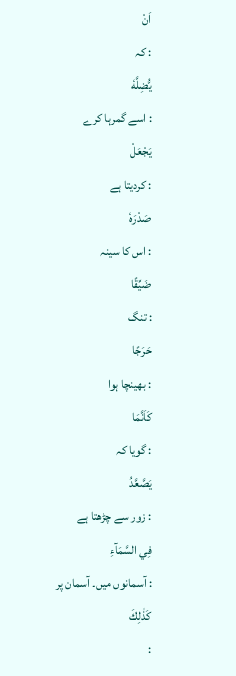اَنْ
: کہ
يُّضِلَّهٗ
: اسے گمرہا کرے
يَجْعَلْ
: کردیتا ہے
صَدْرَهٗ
: اس کا سینہ
ضَيِّقًا
: تنگ
حَرَجًا
: بھینچا ہوا
كَاَنَّمَا
: گویا کہ
يَصَّعَّدُ
: زور سے چڑھتا ہے
فِي السَّمَآءِ
: آسمانوں میں۔ آسمان پر
كَذٰلِكَ
: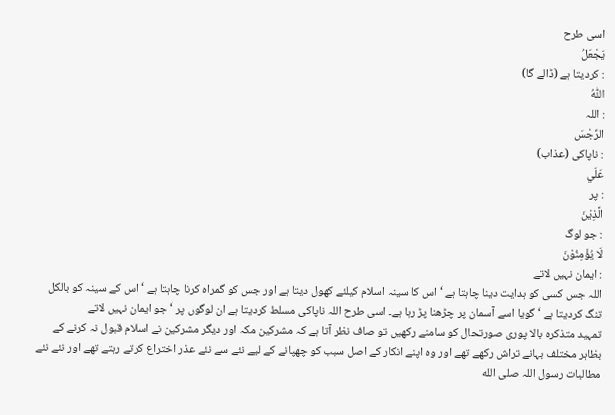اسی طرح
يَجْعَلُ
: کردیتا ہے (ڈالے گا)
اللّٰهُ
: اللہ
الرِّجْسَ
: ناپاکی (عذاب)
عَلَي
: پر
الَّذِيْنَ
: جو لوگ
لَا يُؤْمِنُوْنَ
: ایمان نہیں لاتے
اللہ جس کسی کو ہدایت دینا چاہتا ہے ‘ اس کا سینہ اسلام کیلئے کھول دیتا ہے اور جس کو گمراہ کرنا چاہتا ہے ‘ اس کے سینہ کو بالکل تنگ کردیتا ہے ‘ گویا اسے آسمان پر چڑھنا پڑ رہا ہے۔ اسی طرح اللہ ناپاکی مسلط کردیتا ہے ان لوگوں پر ‘ جو ایمان نہیں لاتے
تمہید متذکرہ بالا پوری صورتحال کو سامنے رکھیں تو صاف نظر آتا ہے کہ مشرکین مکہ اور دیگر مشرکین نے اسلام قبول نہ کرنے کے بظاہر مختلف بہانے تراش رکھے تھے اور وہ اپنے انکار کے اصل سبب کو چھپانے کے لیے نئے سے نئے عذر اختراع کرتے رہتے تھے اور نئے نئے مطالبات رسول اللہ صلى الله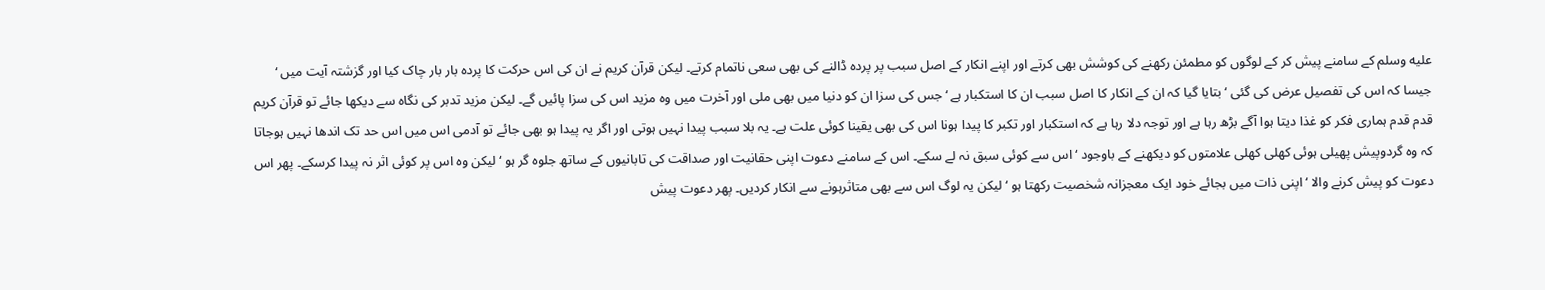عليه وسلم کے سامنے پیش کر کے لوگوں کو مطمئن رکھنے کی کوشش بھی کرتے اور اپنے انکار کے اصل سبب پر پردہ ڈالنے کی بھی سعی ناتمام کرتے۔ لیکن قرآن کریم نے ان کی اس حرکت کا پردہ بار بار چاک کیا اور گزشتہ آیت میں ‘ جیسا کہ اس کی تفصیل عرض کی گئی ‘ بتایا گیا کہ ان کے انکار کا اصل سبب ان کا استکبار ہے ‘ جس کی سزا ان کو دنیا میں بھی ملی اور آخرت میں وہ مزید اس کی سزا پائیں گے۔ لیکن مزید تدبر کی نگاہ سے دیکھا جائے تو قرآن کریم قدم قدم ہماری فکر کو غذا دیتا ہوا آگے بڑھ رہا ہے اور توجہ دلا رہا ہے کہ استکبار اور تکبر کا پیدا ہونا اس کی بھی یقینا کوئی علت ہے۔ یہ بلا سبب پیدا نہیں ہوتی اور اگر یہ پیدا ہو بھی جائے تو آدمی اس میں اس حد تک اندھا نہیں ہوجاتا کہ وہ گردوپیش پھیلی ہوئی کھلی کھلی علامتوں کو دیکھنے کے باوجود ‘ اس سے کوئی سبق نہ لے سکے۔ اس کے سامنے دعوت اپنی حقانیت اور صداقت کی تابانیوں کے ساتھ جلوہ گر ہو ‘ لیکن وہ اس پر کوئی اثر نہ پیدا کرسکے۔ پھر اس دعوت کو پیش کرنے والا ‘ اپنی ذات میں بجائے خود ایک معجزانہ شخصیت رکھتا ہو ‘ لیکن یہ لوگ اس سے بھی متاثرہونے سے انکار کردیں۔ پھر دعوت پیش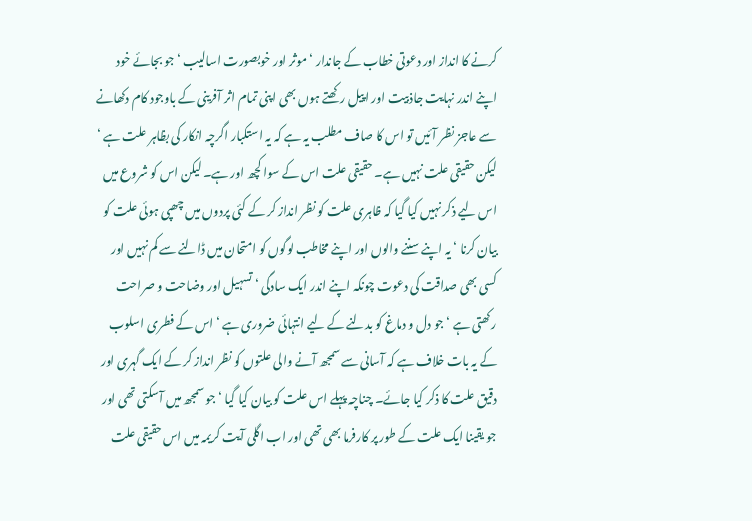کرنے کا انداز اور دعوتی خطاب کے جاندار ‘ موثر اور خوبصورت اسالیب ‘ جو بجائے خود اپنے اندر نہایت جاذبیت اور اپیل رکھتے ہوں بھی اپنی تمام اثر آفرینی کے باوجود کام دکھانے سے عاجز نظر آئیں تو اس کا صاف مطلب یہ ہے کہ یہ استکبار اگرچہ انکار کی بظاہر علت ہے ‘ لیکن حقیقی علت نہیں ہے۔ حقیقی علت اس کے سوا کچھ اور ہے۔ لیکن اس کو شروع میں اس لیے ذکر نہیں کیا گیا کہ ظاہری علت کو نظر انداز کر کے کئی پردوں میں چھپی ہوئی علت کو بیان کرنا ‘ یہ اپنے سننے والوں اور اپنے مخاطب لوگوں کو امتحان میں ڈالنے سے کم نہیں اور کسی بھی صداقت کی دعوت چونکہ اپنے اندر ایک سادگی ‘ تسہیل اور وضاحت و صراحت رکھتی ہے ‘ جو دل و دماغ کو بدلنے کے لیے انتہائی ضروری ہے ‘ اس کے فطری اسلوب کے یہ بات خلاف ہے کہ آسانی سے سمجھ آنے والی علتوں کو نظر انداز کر کے ایک گہری اور دقیق علت کا ذکر کیا جائے۔ چناچہ پہلے اس علت کو بیان کیا گیا ‘ جو سمجھ میں آسکتی تھی اور جو یقینا ایک علت کے طور پر کارفرما بھی تھی اور اب اگلی آیت کریمہ میں اس حقیقی علت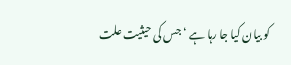کو بیان کیا جا رہا ہے ‘ جس کی حیثیت علت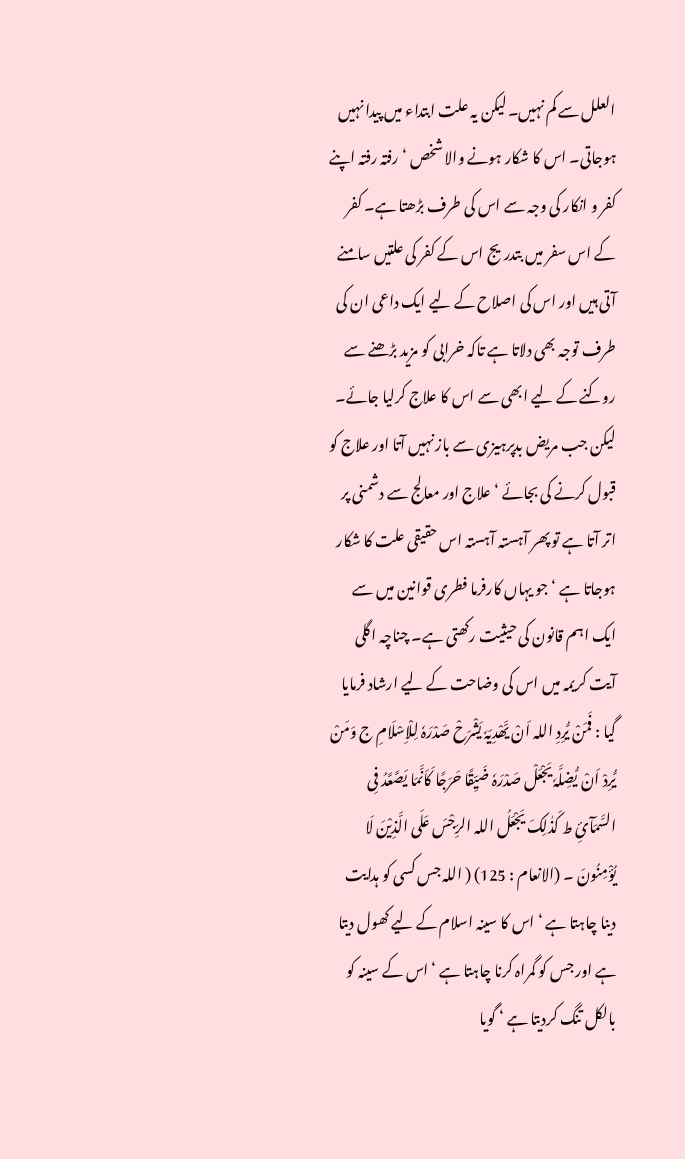العلل سے کم نہیں۔ لیکن یہ علت ابتداء میں پیدا نہیں ہوجاتی۔ اس کا شکار ہونے والا شخص ‘ رفتہ رفتہ اپنے کفر و انکار کی وجہ سے اس کی طرف بڑھتا ہے۔ کفر کے اس سفر میں بتدریج اس کے کفر کی علتیں سامنے آتی ہیں اور اس کی اصلاح کے لیے ایک داعی ان کی طرف توجہ بھی دلاتا ہے تاکہ خرابی کو مزید بڑھنے سے روکنے کے لیے ابھی سے اس کا علاج کرلیا جائے۔ لیکن جب مریض بدپرہیزی سے باز نہیں آتا اور علاج کو قبول کرنے کی بجائے ‘ علاج اور معالج سے دشمنی پر اتر آتا ہے تو پھر آہستہ آہستہ اس حقیقی علت کا شکار ہوجاتا ہے ‘ جو یہاں کارفرما فطری قوانین میں سے ایک اہم قانون کی حیثیت رکھتی ہے۔ چناچہ اگلی آیت کریمہ میں اس کی وضاحت کے لیے ارشاد فرمایا گیا : فَمَنْ یُّرِدِ اللہ اَنْ یَّھْدِیَہٗ یَشْرَحْ صَدْرَہٗ لِلْاِسْلَامِ ج وَمَنْ یُّرِدْ اَنْ یُّضِلَّہٗ یَجْعَلْ صَدْرَہٗ ضَیِّقًا حَرَجًا کَاَنَّمَا یَصَّعَّدُ فِی السَّمَآئِ ط کَذٰلِکَ یَجْعَلُ اللہ الرِّجْسَ عَلَی الَّذِیْنَ لَا یُؤْمِنُونَ ۔ (الانعام : 125) ( اللہ جس کسی کو ہدایت دینا چاہتا ہے ‘ اس کا سینہ اسلام کے لیے کھول دیتا ہے اور جس کو گمراہ کرنا چاہتا ہے ‘ اس کے سینہ کو بالکل تنگ کردیتا ہے ‘ گویا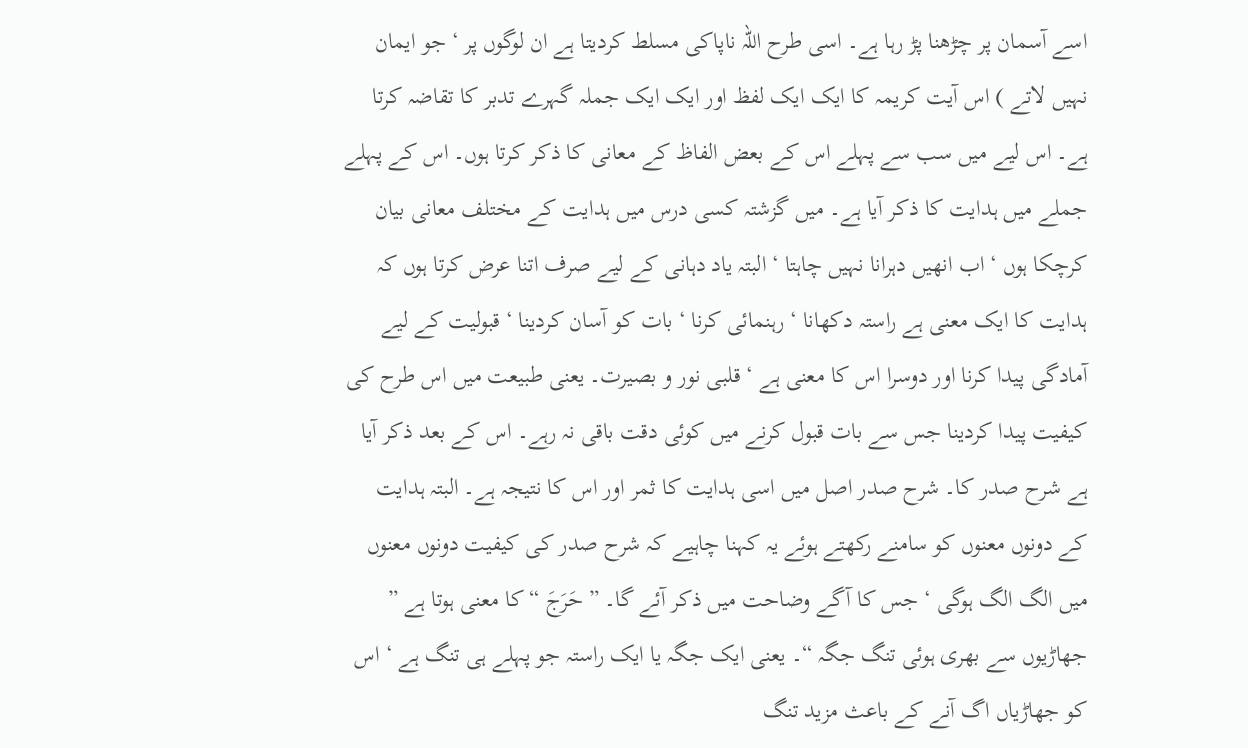اسے آسمان پر چڑھنا پڑ رہا ہے۔ اسی طرح اللہ ناپاکی مسلط کردیتا ہے ان لوگوں پر ‘ جو ایمان نہیں لاتے ) اس آیت کریمہ کا ایک ایک لفظ اور ایک ایک جملہ گہرے تدبر کا تقاضہ کرتا ہے۔ اس لیے میں سب سے پہلے اس کے بعض الفاظ کے معانی کا ذکر کرتا ہوں۔ اس کے پہلے جملے میں ہدایت کا ذکر آیا ہے۔ میں گزشتہ کسی درس میں ہدایت کے مختلف معانی بیان کرچکا ہوں ‘ اب انھیں دہرانا نہیں چاہتا ‘ البتہ یاد دہانی کے لیے صرف اتنا عرض کرتا ہوں کہ ہدایت کا ایک معنی ہے راستہ دکھانا ‘ رہنمائی کرنا ‘ بات کو آسان کردینا ‘ قبولیت کے لیے آمادگی پیدا کرنا اور دوسرا اس کا معنی ہے ‘ قلبی نور و بصیرت۔ یعنی طبیعت میں اس طرح کی کیفیت پیدا کردینا جس سے بات قبول کرنے میں کوئی دقت باقی نہ رہے۔ اس کے بعد ذکر آیا ہے شرح صدر کا۔ شرح صدر اصل میں اسی ہدایت کا ثمر اور اس کا نتیجہ ہے۔ البتہ ہدایت کے دونوں معنوں کو سامنے رکھتے ہوئے یہ کہنا چاہیے کہ شرح صدر کی کیفیت دونوں معنوں میں الگ الگ ہوگی ‘ جس کا آگے وضاحت میں ذکر آئے گا۔ ” حَرَجَ “ کا معنی ہوتا ہے ” جھاڑیوں سے بھری ہوئی تنگ جگہ “۔ یعنی ایک جگہ یا ایک راستہ جو پہلے ہی تنگ ہے ‘ اس کو جھاڑیاں اگ آنے کے باعث مزید تنگ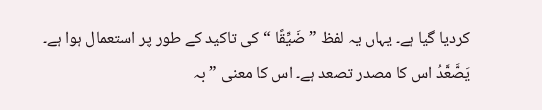کردیا گیا ہے۔ یہاں یہ لفظ ” ضَیِّقًا “ کی تاکید کے طور پر استعمال ہوا ہے۔ یَصَّعَّدُ اس کا مصدر تصعد ہے۔ اس کا معنی ” بہ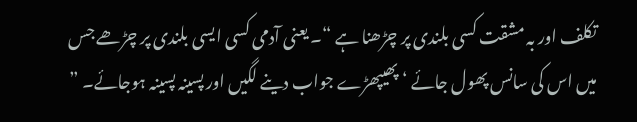تکلف اور بہ مشقت کسی بلندی پر چڑھنا ہے “۔ یعنی آدمی کسی ایسی بلندی پر چڑھے جس میں اس کی سانس پھول جائے ‘ پھیپھڑے جواب دینے لگیں اور پسینہ پسینہ ہوجائے۔ ”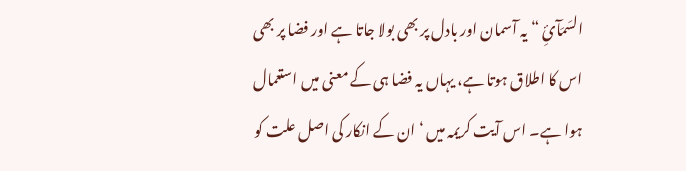السَمَآئِ “ یہ آسمان اور بادل پر بھی بولا جاتا ہے اور فضا پر بھی اس کا اطلاق ہوتا ہے، یہاں یہ فضا ہی کے معنی میں استعمال ہوا ہے۔ اس آیت کریمہ میں ‘ ان کے انکار کی اصل علت کو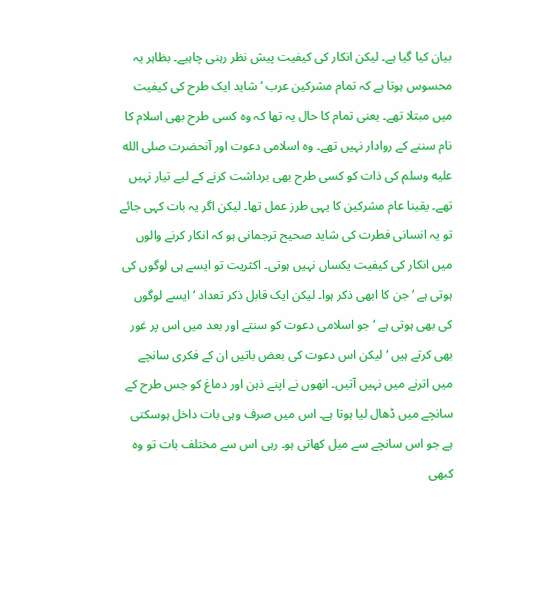بیان کیا گیا ہے۔ لیکن انکار کی کیفیت پیش نظر رہنی چاہیے۔ بظاہر یہ محسوس ہوتا ہے کہ تمام مشرکین عرب ‘ شاید ایک طرح کی کیفیت میں مبتلا تھے۔ یعنی تمام کا حال یہ تھا کہ وہ کسی طرح بھی اسلام کا نام سننے کے روادار نہیں تھے۔ وہ اسلامی دعوت اور آنحضرت صلى الله عليه وسلم کی ذات کو کسی طرح بھی برداشت کرنے کے لیے تیار نہیں تھے۔ یقینا عام مشرکین کا یہی طرز عمل تھا۔ لیکن اگر یہ بات کہی جائے تو یہ انسانی فطرت کی شاید صحیح ترجمانی ہو کہ انکار کرنے والوں میں انکار کی کیفیت یکساں نہیں ہوتی۔ اکثریت تو ایسے ہی لوگوں کی ہوتی ہے ‘ جن کا ابھی ذکر ہوا۔ لیکن ایک قابل ذکر تعداد ‘ ایسے لوگوں کی بھی ہوتی ہے ‘ جو اسلامی دعوت کو سنتے اور بعد میں اس پر غور بھی کرتے ہیں ‘ لیکن اس دعوت کی بعض باتیں ان کے فکری سانچے میں اترنے میں نہیں آتیں۔ انھوں نے اپنے ذہن اور دماغ کو جس طرح کے سانچے میں ڈھال لیا ہوتا ہے۔ اس میں صرف وہی بات داخل ہوسکتی ہے جو اس سانچے سے میل کھاتی ہو۔ رہی اس سے مختلف بات تو وہ کبھی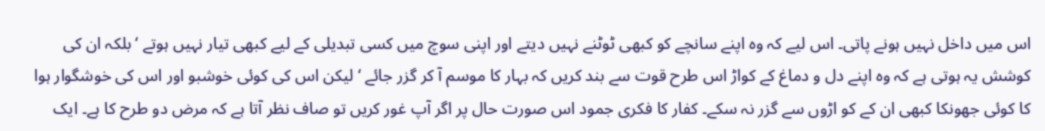اس میں داخل نہیں ہونے پاتی۔ اس لیے کہ وہ اپنے سانچے کو کبھی ٹوٹنے نہیں دیتے اور اپنی سوچ میں کسی تبدیلی کے لیے کبھی تیار نہیں ہوتے ‘ بلکہ ان کی کوشش یہ ہوتی ہے کہ وہ اپنے دل و دماغ کے کواڑ اس طرح قوت سے بند کریں کہ بہار کا موسم آ کر گزر جائے ‘ لیکن اس کی کوئی خوشبو اور اس کی خوشگوار ہوا کا کوئی جھونکا کبھی ان کے کو اڑوں سے گزر نہ سکے۔ کفار کا فکری جمود اس صورت حال پر اگر آپ غور کریں تو صاف نظر آتا ہے کہ مرض دو طرح کا ہے۔ ایک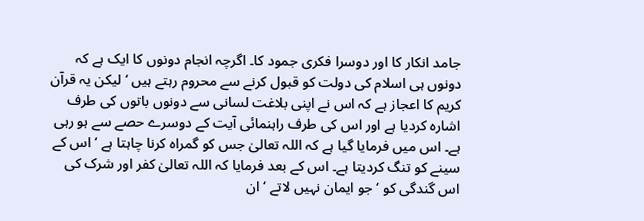جامد انکار کا اور دوسرا فکری جمود کا۔ اگرچہ انجام دونوں کا ایک ہے کہ دونوں ہی اسلام کی دولت کو قبول کرنے سے محروم رہتے ہیں ‘ لیکن یہ قرآن کریم کا اعجاز ہے کہ اس نے اپنی بلاغت لسانی سے دونوں باتوں کی طرف اشارہ کردیا ہے اور اس کی طرف راہنمائی آیت کے دوسرے حصے سے ہو رہی ہے۔ اس میں فرمایا گیا ہے کہ اللہ تعالیٰ جس کو گمراہ کرنا چاہتا ہے ‘ اس کے سینے کو تنگ کردیتا ہے۔ اس کے بعد فرمایا کہ اللہ تعالیٰ کفر اور شرک کی اس گندگی کو ‘ جو ایمان نہیں لاتے ‘ ان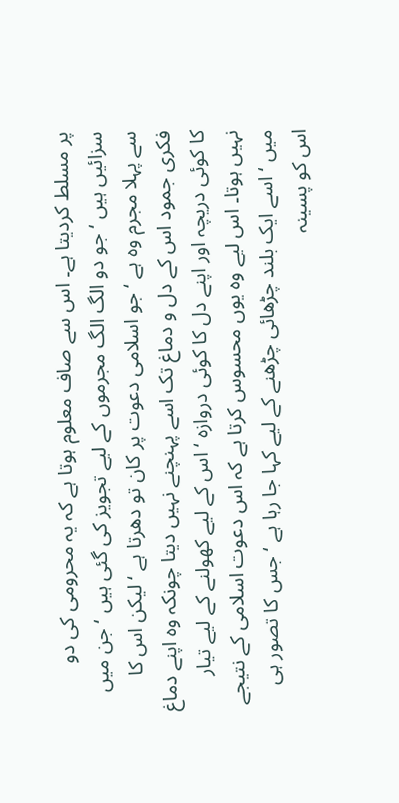پر مسلط کردیتا ہے۔ اس سے صاف معلوم ہوتا ہے کہ یہ محرومی کی دو سزائیں ہیں ‘ جو دو الگ الگ مجرموں کے لیے تجویز کی گئی ہیں ‘ جن میں سے پہلا مجرم وہ ہے ‘ جو اسلامی دعوت پر کان تو دھرتا ہے ‘ لیکن اس کا فکری جمود اس کے دل و دماغ تک اسے پہنچنے نہیں دیتا چونکہ وہ اپنے دماغ کا کوئی دریچہ اور اپنے دل کا کوئی دروازہ ‘ اس کے لیے کھولنے کے لیے تیار نہیں ہوتا۔ اس لیے وہ یوں محسوس کرتا ہے کہ اس دعوت اسلامی کے نتیجے میں ‘ اسے ایک بلند چڑھائی چڑھنے کے لیے کہا جا رہا ہے ‘ جس کا تصور ہی اس کو پسینہ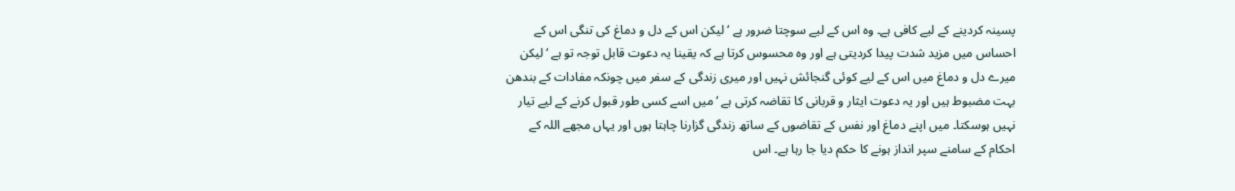پسینہ کردینے کے لیے کافی ہے۔ وہ اس کے لیے سوچتا ضرور ہے ‘ لیکن اس کے دل و دماغ کی تنگی اس کے احساس میں مزید شدت پیدا کردیتی ہے اور وہ محسوس کرتا ہے کہ یقینا یہ دعوت قابل توجہ تو ہے ‘ لیکن میرے دل و دماغ میں اس کے لیے کوئی گنجائش نہیں اور میری زندگی کے سفر میں چونکہ مفادات کے بندھن بہت مضبوط ہیں اور یہ دعوت ایثار و قربانی کا تقاضہ کرتی ہے ‘ میں اسے کسی طور قبول کرنے کے لیے تیار نہیں ہوسکتا۔ میں اپنے دماغ اور نفس کے تقاضوں کے ساتھ زندگی گزارنا چاہتا ہوں اور یہاں مجھے اللہ کے احکام کے سامنے سپر انداز ہونے کا حکم دیا جا رہا ہے۔ اس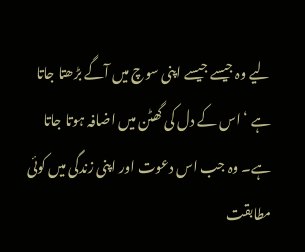لیے وہ جیسے جیسے اپنی سوچ میں آگے بڑھتا جاتا ہے ‘ اس کے دل کی گھٹن میں اضافہ ہوتا جاتا ہے۔ وہ جب اس دعوت اور اپنی زندگی میں کوئی مطابقت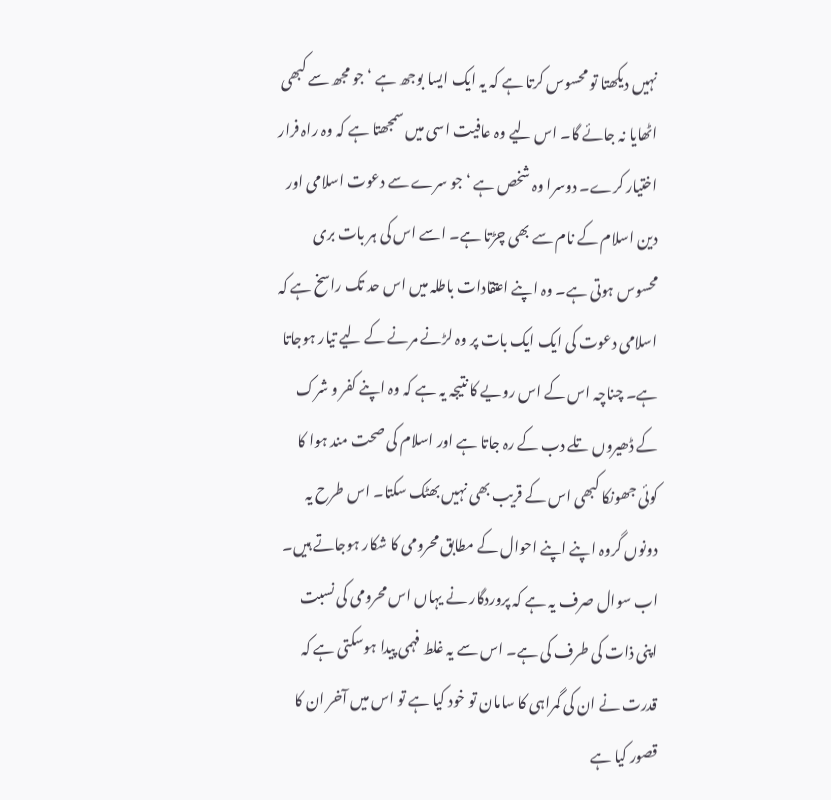نہیں دیکھتا تو محسوس کرتا ہے کہ یہ ایک ایسا بوجھ ہے ‘ جو مجھ سے کبھی اٹھایا نہ جائے گا۔ اس لیے وہ عافیت اسی میں سمجھتا ہے کہ وہ راہ فرار اختیار کرے۔ دوسرا وہ شخص ہے ‘ جو سرے سے دعوت اسلامی اور دین اسلام کے نام سے بھی چڑتا ہے۔ اسے اس کی ہر بات بری محسوس ہوتی ہے۔ وہ اپنے اعتقادات باطلہ میں اس حد تک راسخ ہے کہ اسلامی دعوت کی ایک ایک بات پر وہ لڑنے مرنے کے لیے تیار ہوجاتا ہے۔ چناچہ اس کے اس رویے کا نتیجہ یہ ہے کہ وہ اپنے کفر و شرک کے ڈھیروں تلے دب کے رہ جاتا ہے اور اسلام کی صحت مند ہوا کا کوئی جھونکا کبھی اس کے قریب بھی نہیں بھٹک سکتا۔ اس طرح یہ دونوں گروہ اپنے اپنے احوال کے مطابق محرومی کا شکار ہوجاتے ہیں۔ اب سوال صرف یہ ہے کہ پروردگار نے یہاں اس محرومی کی نسبت اپنی ذات کی طرف کی ہے۔ اس سے یہ غلط فہمی پیدا ہوسکتی ہے کہ قدرت نے ان کی گمراہی کا سامان تو خود کیا ہے تو اس میں آخر ان کا قصور کیا ہے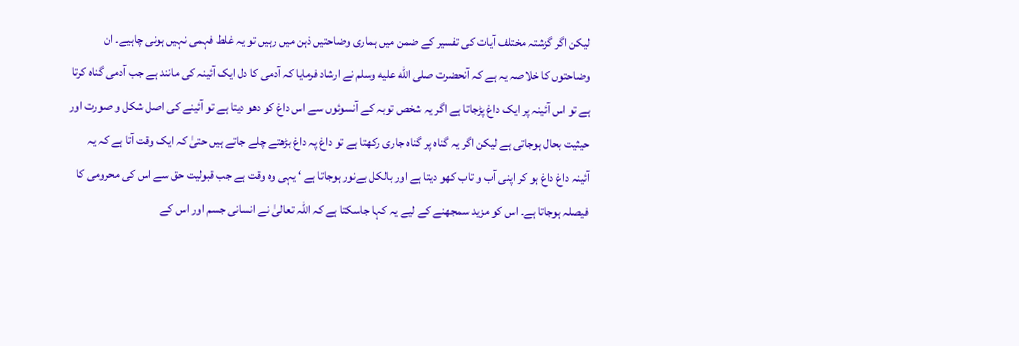لیکن اگر گزشتہ مختلف آیات کی تفسیر کے ضمن میں ہماری وضاحتیں ذہن میں رہیں تو یہ غلط فہمی نہیں ہونی چاہیے۔ ان وضاحتوں کا خلاصہ یہ ہے کہ آنحضرت صلى الله عليه وسلم نے ارشاد فرمایا کہ آدمی کا دل ایک آئینہ کی مانند ہے جب آدمی گناہ کرتا ہے تو اس آئینہ پر ایک داغ پڑجاتا ہے اگر یہ شخص توبہ کے آنسوئوں سے اس داغ کو دھو دیتا ہے تو آئینے کی اصل شکل و صورت اور حیثیت بحال ہوجاتی ہے لیکن اگر یہ گناہ پر گناہ جاری رکھتا ہے تو داغ پہ داغ بڑھتے چلے جاتے ہیں حتیٰ کہ ایک وقت آتا ہے کہ یہ آئینہ داغ داغ ہو کر اپنی آب و تاب کھو دیتا ہے اور بالکل بےنور ہوجاتا ہے ‘ یہی وہ وقت ہے جب قبولیت حق سے اس کی محرومی کا فیصلہ ہوجاتا ہے۔ اس کو مزید سمجھنے کے لیے یہ کہا جاسکتا ہے کہ اللہ تعالیٰ نے انسانی جسم اور اس کے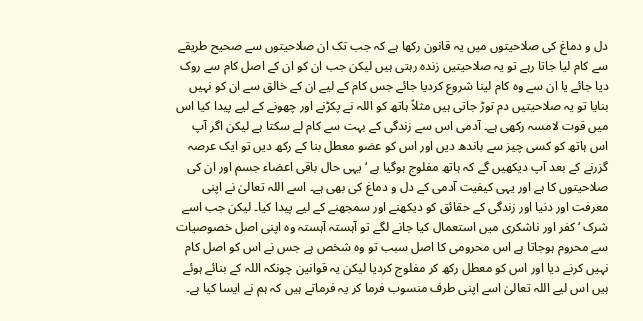دل و دماغ کی صلاحیتوں میں یہ قانون رکھا ہے کہ جب تک ان صلاحیتوں سے صحیح طریقے سے کام لیا جاتا رہے تو یہ صلاحیتیں زندہ رہتی ہیں لیکن جب ان کو ان کے اصل کام سے روک دیا جائے یا ان سے وہ کام لینا شروع کردیا جائے جس کام کے لیے ان کے خالق سے ان کو نہیں بنایا تو یہ صلاحیتیں دم توڑ جاتی ہیں مثلاً ہاتھ کو اللہ نے پکڑنے اور چھونے کے لیے پیدا کیا اس میں قوت لامسہ رکھی ہے۔ آدمی اس سے زندگی کے بہت سے کام لے سکتا ہے لیکن اگر آپ اس ہاتھ کو کسی چیز سے باندھ دیں اور اس کو عضو معطل بنا کے رکھ دیں تو ایک عرصہ گزرنے کے بعد آپ دیکھیں گے کہ ہاتھ مفلوج ہوگیا ہے ‘ یہی حال باقی اعضاء جسم اور ان کی صلاحیتوں کا ہے اور یہی کیفیت آدمی کے دل و دماغ کی بھی ہے۔ اسے اللہ تعالیٰ نے اپنی معرفت اور دنیا اور زندگی کے حقائق کو دیکھنے اور سمجھنے کے لیے پیدا کیا۔ لیکن جب اسے شرک ‘ کفر اور ناشکری میں استعمال کیا جانے لگے تو آہستہ آہستہ وہ اپنی اصل خصوصیات سے محروم ہوجاتا ہے اس محرومی کا اصل سبب تو وہ شخص ہے جس نے اس کو اصل کام نہیں کرنے دیا اور اس کو معطل رکھ کر مفلوج کردیا لیکن یہ قوانین چونکہ اللہ کے بنائے ہوئے ہیں اس لیے اللہ تعالیٰ اسے اپنی طرف منسوب فرما کر یہ فرماتے ہیں کہ ہم نے ایسا کیا ہے۔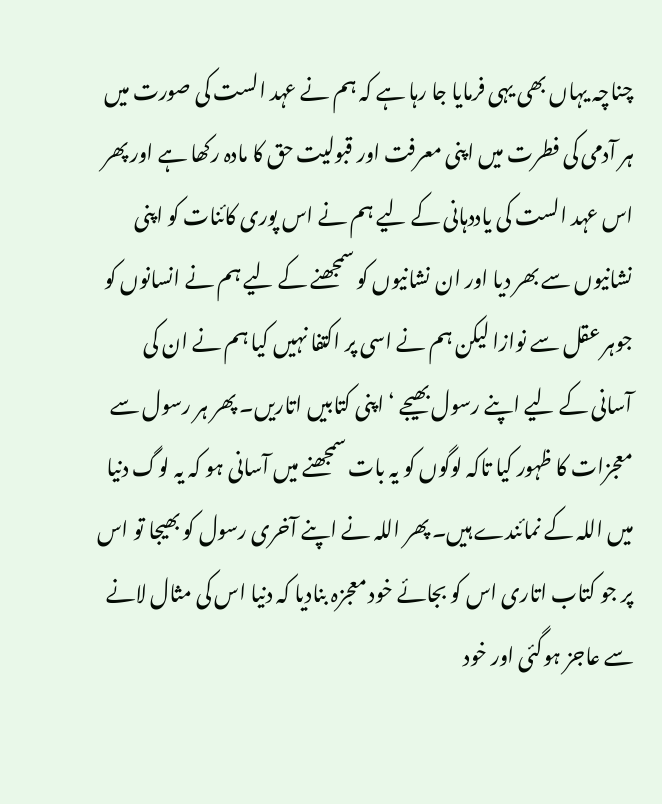چناچہ یہاں بھی یہی فرمایا جا رہا ہے کہ ہم نے عہد الست کی صورت میں ہر آدمی کی فطرت میں اپنی معرفت اور قبولیت حق کا مادہ رکھا ہے اور پھر اس عہد الست کی یاددہانی کے لیے ہم نے اس پوری کائنات کو اپنی نشانیوں سے بھر دیا اور ان نشانیوں کو سمجھنے کے لیے ہم نے انسانوں کو جوہر عقل سے نوازا لیکن ہم نے اسی پر اکتفا نہیں کیا ہم نے ان کی آسانی کے لیے اپنے رسول بھیجے ‘ اپنی کتابیں اتاریں۔ پھر ہر رسول سے معجزات کا ظہور کیا تاکہ لوگوں کو یہ بات سمجھنے میں آسانی ہو کہ یہ لوگ دنیا میں اللہ کے نمائندے ہیں۔ پھر اللہ نے اپنے آخری رسول کو بھیجا تو اس پر جو کتاب اتاری اس کو بجائے خود معجزہ بنادیا کہ دنیا اس کی مثال لانے سے عاجز ہوگئی اور خود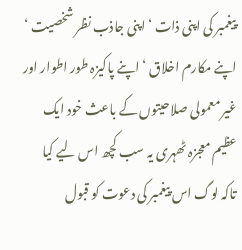پیغمبر کی اپنی ذات ‘ اپنی جاذب نظر شخصیت ‘ اپنے مکارم اخلاق ‘ اپنے پاکیزہ طور اطوار اور غیر معمولی صلاحیتوں کے باعث خود ایک عظیم معجزہ ٹھہری یہ سب کچھ اس لیے کیا تاکہ لوگ اس پیغمبر کی دعوت کو قبول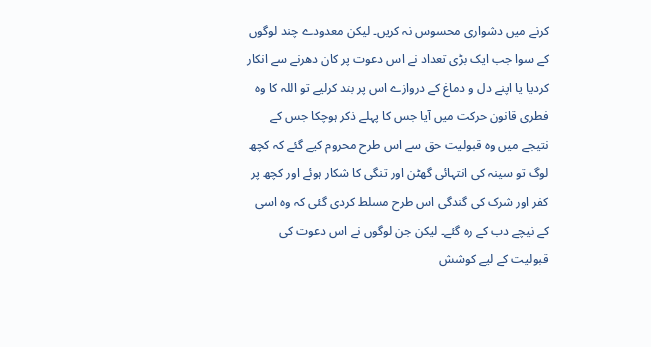کرنے میں دشواری محسوس نہ کریں۔ لیکن معدودے چند لوگوں کے سوا جب ایک بڑی تعداد نے اس دعوت پر کان دھرنے سے انکار کردیا یا اپنے دل و دماغ کے دروازے اس پر بند کرلیے تو اللہ کا وہ فطری قانون حرکت میں آیا جس کا پہلے ذکر ہوچکا جس کے نتیجے میں وہ قبولیت حق سے اس طرح محروم کیے گئے کہ کچھ لوگ تو سینہ کی انتہائی گھٹن اور تنگی کا شکار ہوئے اور کچھ پر کفر اور شرک کی گندگی اس طرح مسلط کردی گئی کہ وہ اسی کے نیچے دب کے رہ گئے۔ لیکن جن لوگوں نے اس دعوت کی قبولیت کے لیے کوشش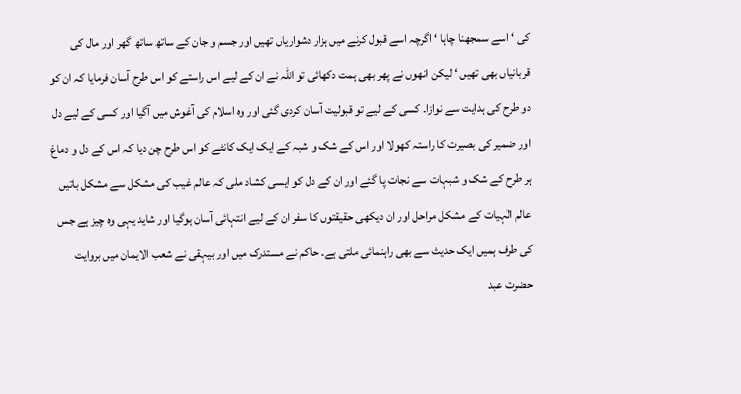کی ‘ اسے سمجھنا چاہا ‘ اگرچہ اسے قبول کرنے میں ہزار دشواریاں تھیں اور جسم و جان کے ساتھ ساتھ گھر اور مال کی قربانیاں بھی تھیں ‘ لیکن انھوں نے پھر بھی ہمت دکھائی تو اللہ نے ان کے لیے اس راستے کو اس طرح آسان فرمایا کہ ان کو دو طرح کی ہدایت سے نوازا۔ کسی کے لیے تو قبولیت آسان کردی گئی اور وہ اسلام کی آغوش میں آگیا اور کسی کے لیے دل اور ضمیر کی بصیرت کا راستہ کھولا اور اس کے شک و شبہ کے ایک ایک کانٹے کو اس طرح چن دیا کہ اس کے دل و دماغ ہر طرح کے شک و شبہات سے نجات پا گئے اور ان کے دل کو ایسی کشاد ملی کہ عالم غیب کی مشکل سے مشکل باتیں عالم الٰہیات کے مشکل مراحل اور ان دیکھی حقیقتوں کا سفر ان کے لیے انتہائی آسان ہوگیا اور شاید یہی وہ چیز ہے جس کی طرف ہمیں ایک حدیث سے بھی راہنمائی ملتی ہے۔ حاکم نے مستدرک میں اور بیہقی نے شعب الایمان میں بروایت حضرت عبد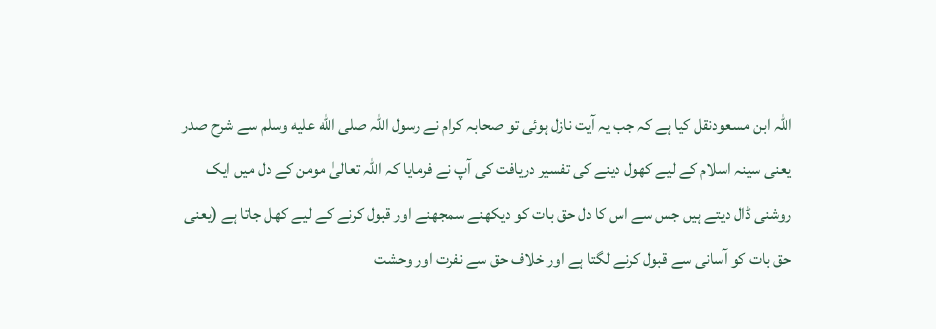اللہ ابن مسعودنقل کیا ہے کہ جب یہ آیت نازل ہوئی تو صحابہ کرام نے رسول اللہ صلى الله عليه وسلم سے شرح صدر یعنی سینہ اسلام کے لیے کھول دینے کی تفسیر دریافت کی آپ نے فرمایا کہ اللہ تعالیٰ مومن کے دل میں ایک روشنی ڈال دیتے ہیں جس سے اس کا دل حق بات کو دیکھنے سمجھنے اور قبول کرنے کے لیے کھل جاتا ہے (یعنی حق بات کو آسانی سے قبول کرنے لگتا ہے اور خلاف حق سے نفرت اور وحشت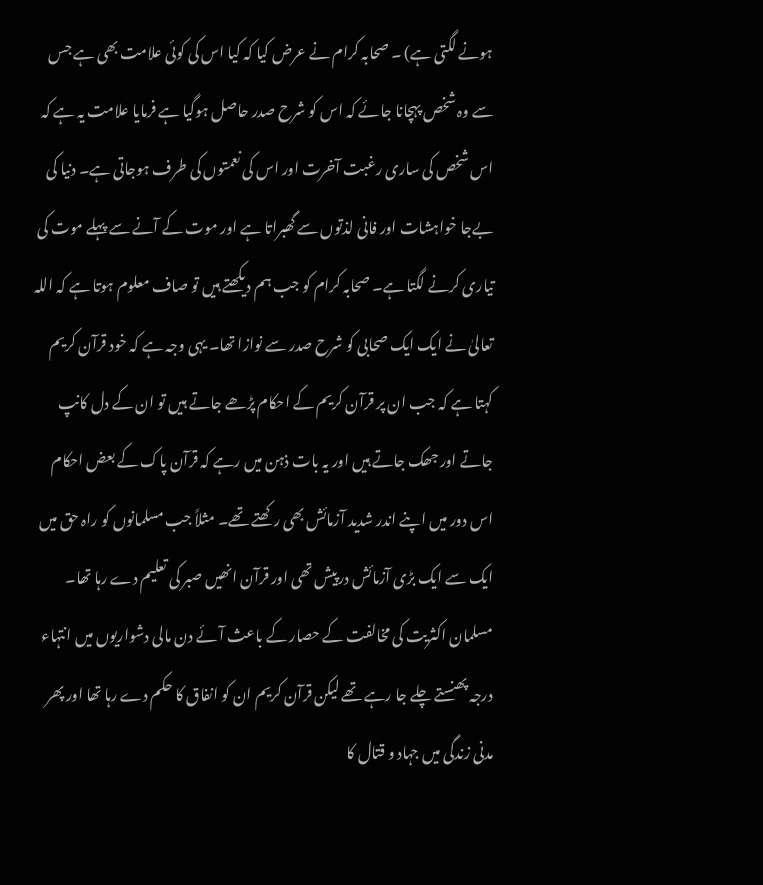ہونے لگتی ہے) ۔ صحابہ کرام نے عرض کیا کہ کیا اس کی کوئی علامت بھی ہے جس سے وہ شخص پہچانا جائے کہ اس کو شرح صدر حاصل ہوگیا ہے فرمایا علامت یہ ہے کہ اس شخص کی ساری رغبت آخرت اور اس کی نعمتوں کی طرف ہوجاتی ہے۔ دنیا کی بےجا خواہشات اور فانی لذتوں سے گھبراتا ہے اور موت کے آنے سے پہلے موت کی تیاری کرنے لگتا ہے۔ صحابہ کرام کو جب ہم دیکھتے ہیں تو صاف معلوم ہوتا ہے کہ اللہ تعالیٰ نے ایک ایک صحابی کو شرح صدر سے نوازا تھا۔ یہی وجہ ہے کہ خود قرآن کریم کہتا ہے کہ جب ان پر قرآن کریم کے احکام پڑھے جاتے ہیں تو ان کے دل کانپ جاتے اور جھک جاتے ہیں اور یہ بات ذہن میں رہے کہ قرآن پاک کے بعض احکام اس دور میں اپنے اندر شدید آزمائش بھی رکھتے تھے۔ مثلاً جب مسلمانوں کو راہ حق میں ایک سے ایک بڑی آزمائش درپیش تھی اور قرآن انھیں صبر کی تعلیم دے رہا تھا۔ مسلمان اکثریت کی مخالفت کے حصار کے باعث آئے دن مالی دشواریوں میں انتہاء درجہ پھنستے چلے جا رہے تھے لیکن قرآن کریم ان کو انفاق کا حکم دے رہا تھا اور پھر مدنی زندگی میں جہاد و قتال کا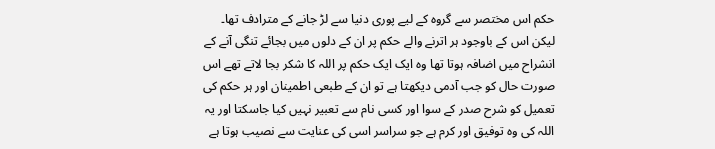حکم اس مختصر سے گروہ کے لیے پوری دنیا سے لڑ جانے کے مترادف تھا۔ لیکن اس کے باوجود ہر اترنے والے حکم پر ان کے دلوں میں بجائے تنگی آنے کے انشراح میں اضافہ ہوتا تھا وہ ایک ایک حکم پر اللہ کا شکر بجا لاتے تھے اس صورت حال کو جب آدمی دیکھتا ہے تو ان کے طبعی اطمینان اور ہر حکم کی تعمیل کو شرح صدر کے سوا اور کسی نام سے تعبیر نہیں کیا جاسکتا اور یہ اللہ کی وہ توفیق اور کرم ہے جو سراسر اسی کی عنایت سے نصیب ہوتا ہے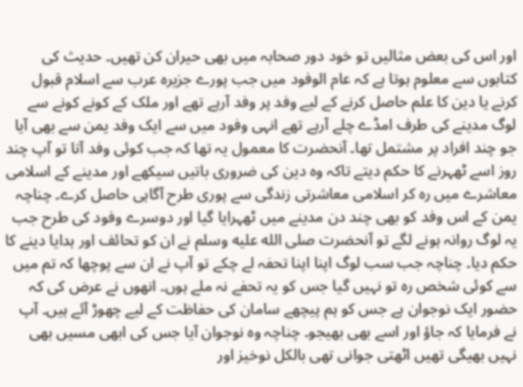اور اس کی بعض مثالیں تو خود دور صحابہ میں بھی حیران کن تھیں۔ حدیث کی کتابوں سے معلوم ہوتا ہے کہ عام الوفود میں جب پورے جزیرہ عرب سے اسلام قبول کرنے یا دین کا علم حاصل کرنے کے لیے وفد پر وفد آرہے تھے اور ملک کے کونے کونے سے لوگ مدینے کی طرف امڈے چلے آرہے تھے انہی وفود میں سے ایک وفد یمن سے بھی آیا جو چند افراد پر مشتمل تھا۔ آنحضرت کا معمول یہ تھا کہ جب کوئی وفد آتا تو آپ چند روز اسے ٹھہرنے کا حکم دیتے تاکہ وہ دین کی ضروری باتیں سیکھے اور مدینے کے اسلامی معاشرے میں رہ کر اسلامی معاشرتی زندگی سے پوری طرح آگاہی حاصل کرے۔ چناچہ یمن کے اس وفد کو بھی چند دن مدینے میں ٹھہرایا گیا اور دوسرے وفود کی طرح جب یہ لوگ روانہ ہونے لگے تو آنحضرت صلى الله عليه وسلم نے ان کو تحائف اور ہدایا دینے کا حکم دیا۔ چناچہ جب سب لوگ اپنا اپنا تحفہ لے چکے تو آپ نے ان سے پوچھا کہ تم میں سے کوئی شخص رہ تو نہیں گیا جس کو یہ تحفے نہ ملے ہوں۔ انھوں نے عرض کی کہ حضور ایک نوجوان ہے جس کو ہم پیچھے سامان کی حفاظت کے لیے چھوڑ آئے ہیں۔ آپ نے فرمایا کہ جاؤ اور اسے بھی بھیجو۔ چناچہ وہ نوجوان آیا جس کی ابھی مسیں بھی نہیں بھیگی تھیں اٹھتی جوانی تھی بالکل نوخیز اور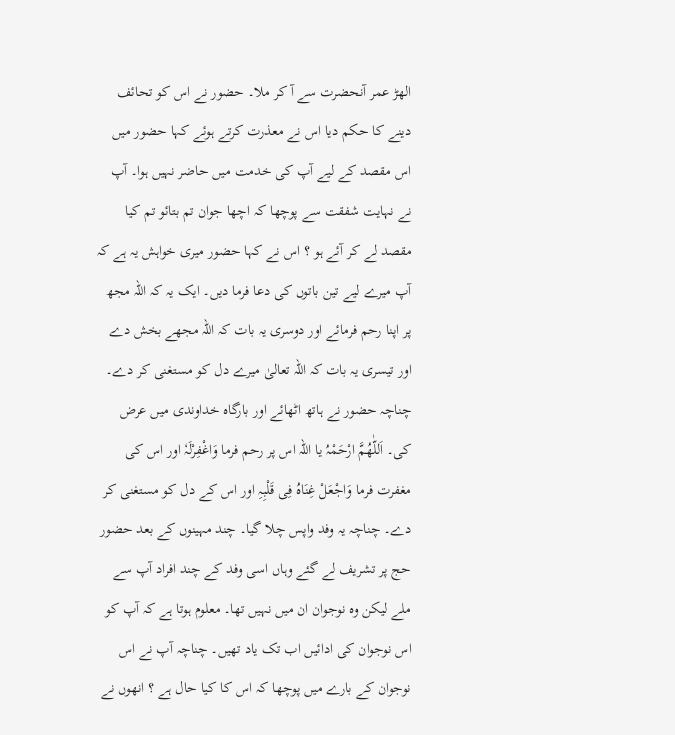الھڑ عمر آنحضرت سے آ کر ملا۔ حضور نے اس کو تحائف دینے کا حکم دیا اس نے معذرت کرتے ہوئے کہا حضور میں اس مقصد کے لیے آپ کی خدمت میں حاضر نہیں ہوا۔ آپ نے نہایت شفقت سے پوچھا کہ اچھا جوان تم بتائو تم کیا مقصد لے کر آئے ہو ؟ اس نے کہا حضور میری خواہش یہ ہے کہ آپ میرے لیے تین باتوں کی دعا فرما دیں۔ ایک یہ کہ اللہ مجھ پر اپنا رحم فرمائے اور دوسری یہ بات کہ اللہ مجھے بخش دے اور تیسری یہ بات کہ اللہ تعالیٰ میرے دل کو مستغنی کر دے۔ چناچہ حضور نے ہاتھ اٹھائے اور بارگاہ خداوندی میں عرض کی۔ اَللّٰھُمَّ ارْحَمْہُ یا اللہ اس پر رحم فرما وَاغْفِرْلَہٗ اور اس کی مغفرت فرما وَاجْعَلْ غِنَاہُ فِی قَلْبِہِ اور اس کے دل کو مستغنی کر دے۔ چناچہ یہ وفد واپس چلا گیا۔ چند مہینوں کے بعد حضور حج پر تشریف لے گئے وہاں اسی وفد کے چند افراد آپ سے ملے لیکن وہ نوجوان ان میں نہیں تھا۔ معلوم ہوتا ہے کہ آپ کو اس نوجوان کی ادائیں اب تک یاد تھیں۔ چناچہ آپ نے اس نوجوان کے بارے میں پوچھا کہ اس کا کیا حال ہے ؟ انھوں نے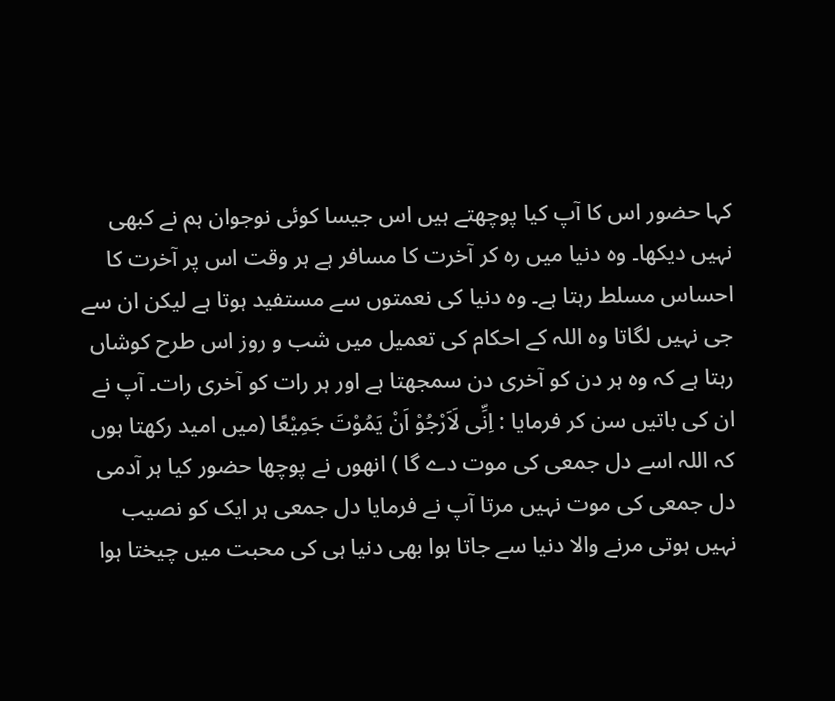کہا حضور اس کا آپ کیا پوچھتے ہیں اس جیسا کوئی نوجوان ہم نے کبھی نہیں دیکھا۔ وہ دنیا میں رہ کر آخرت کا مسافر ہے ہر وقت اس پر آخرت کا احساس مسلط رہتا ہے۔ وہ دنیا کی نعمتوں سے مستفید ہوتا ہے لیکن ان سے جی نہیں لگاتا وہ اللہ کے احکام کی تعمیل میں شب و روز اس طرح کوشاں رہتا ہے کہ وہ ہر دن کو آخری دن سمجھتا ہے اور ہر رات کو آخری رات۔ آپ نے ان کی باتیں سن کر فرمایا : اِنِّی لَاَرْجُوْ اَنْ یَمُوْتَ جَمِیْعًا (میں امید رکھتا ہوں کہ اللہ اسے دل جمعی کی موت دے گا ) انھوں نے پوچھا حضور کیا ہر آدمی دل جمعی کی موت نہیں مرتا آپ نے فرمایا دل جمعی ہر ایک کو نصیب نہیں ہوتی مرنے والا دنیا سے جاتا ہوا بھی دنیا ہی کی محبت میں چیختا ہوا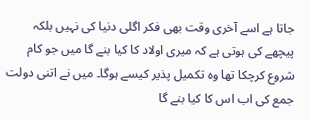جاتا ہے اسے آخری وقت بھی فکر اگلی دنیا کی نہیں بلکہ پیچھے کی ہوتی ہے کہ میری اولاد کا کیا بنے گا میں جو کام شروع کرچکا تھا وہ تکمیل پذیر کیسے ہوگا۔ میں نے اتنی دولت جمع کی اب اس کا کیا بنے گا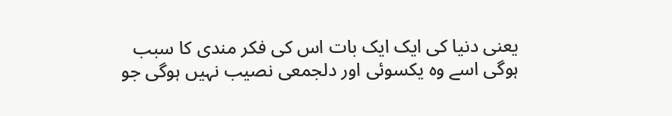یعنی دنیا کی ایک ایک بات اس کی فکر مندی کا سبب ہوگی اسے وہ یکسوئی اور دلجمعی نصیب نہیں ہوگی جو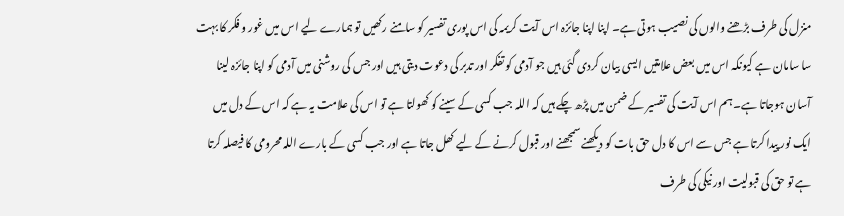منزل کی طرف بڑھنے والوں کی نصیب ہوتی ہے۔ اپنا اپنا جائزہ اس آیت کریمہ کی اس پوری تفسیر کو سامنے رکھیں تو ہمارے لیے اس میں غور و فکر کا بہت سا سامان ہے کیونکہ اس میں بعض علامتیں ایسی بیان کردی گئی ہیں جو آدمی کو تفکر اور تدبر کی دعوت دیتی ہیں اور جس کی روشنی میں آدمی کو اپنا جائزہ لینا آسان ہوجاتا ہے۔ ہم اس آیت کی تفسیر کے ضمن میں پڑھ چکے ہیں کہ اللہ جب کسی کے سینے کو کھولتا ہے تو اس کی علامت یہ ہے کہ اس کے دل میں ایک نور پیدا کرتا ہے جس سے اس کا دل حق بات کو دیکھنے سمجھنے اور قبول کرنے کے لیے کھل جاتا ہے اور جب کسی کے بارے اللہ محرومی کا فیصلہ کرتا ہے تو حق کی قبولیت اور نیکی کی طرف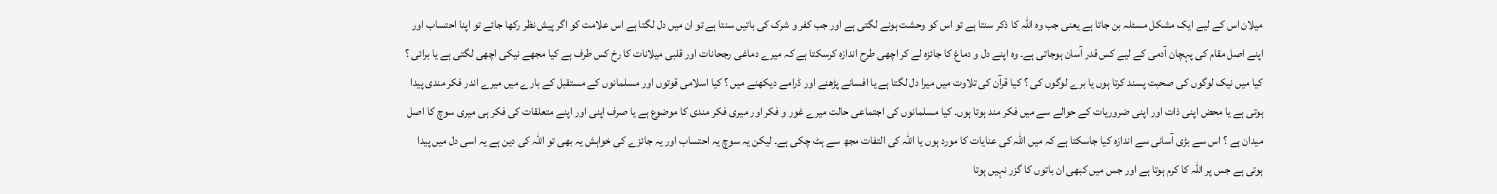میلان اس کے لیے ایک مشکل مسئلہ بن جاتا ہے یعنی جب وہ اللہ کا ذکر سنتا ہے تو اس کو وحشت ہونے لگتی ہے اور جب کفر و شرک کی باتیں سنتا ہے تو ان میں دل لگتا ہے اس علامت کو اگر پیش نظر رکھا جائے تو اپنا احتساب اور اپنے اصل مقام کی پہچان آدمی کے لیے کس قدر آسان ہوجاتی ہے۔ وہ اپنے دل و دماغ کا جائزہ لے کر اچھی طرح اندازہ کرسکتا ہے کہ میرے دماغی رجحانات اور قلبی میلانات کا رخ کس طرف ہے کیا مجھے نیکی اچھی لگتی ہے یا برائی ؟ کیا میں نیک لوگوں کی صحبت پسند کرتا ہوں یا برے لوگوں کی ؟ کیا قرآن کی تلاوت میں میرا دل لگتا ہے یا افسانے پڑھنے اور ڈرامے دیکھنے میں ؟ کیا اسلامی قوتوں اور مسلمانوں کے مستقبل کے بارے میں میرے اندر فکر مندی پیدا ہوتی ہے یا محض اپنی ذات اور اپنی ضروریات کے حوالے سے میں فکر مند ہوتا ہوں۔ کیا مسلمانوں کی اجتماعی حالت میرے غور و فکر اور میری فکر مندی کا موضوع ہے یا صرف اپنی اور اپنے متعلقات کی فکر ہی میری سوچ کا اصل میدان ہے ؟ اس سے بڑی آسانی سے اندازہ کیا جاسکتا ہے کہ میں اللہ کی عنایات کا مورد ہوں یا اللہ کی التفات مجھ سے ہٹ چکی ہے۔ لیکن یہ سوچ یہ احتساب اور یہ جائزے کی خواہش یہ بھی تو اللہ کی دین ہے یہ اسی دل میں پیدا ہوتی ہے جس پر اللہ کا کرم ہوتا ہے اور جس میں کبھی ان باتوں کا گزر نہیں ہوتا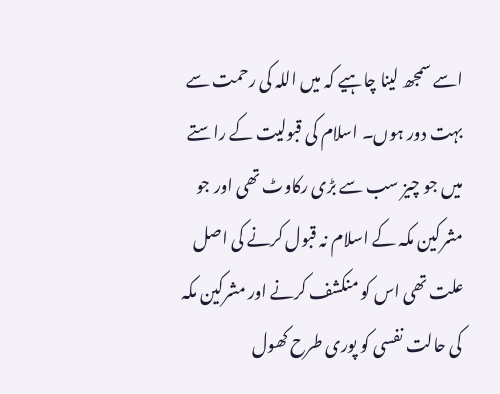اسے سمجھ لینا چاہیے کہ میں اللہ کی رحمت سے بہت دور ہوں۔ اسلام کی قبولیت کے راستے میں جو چیز سب سے بڑی رکاوٹ تھی اور جو مشرکین مکہ کے اسلام نہ قبول کرنے کی اصل علت تھی اس کو منکشف کرنے اور مشرکین مکہ کی حالت نفسی کو پوری طرح کھول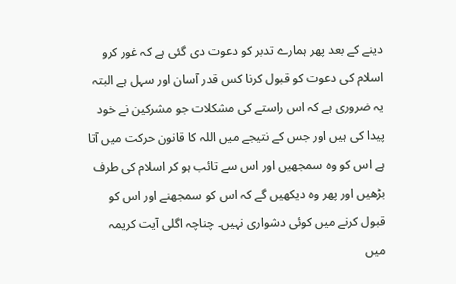دینے کے بعد پھر ہمارے تدبر کو دعوت دی گئی ہے کہ غور کرو اسلام کی دعوت کو قبول کرنا کس قدر آسان اور سہل ہے البتہ یہ ضروری ہے کہ اس راستے کی مشکلات جو مشرکین نے خود پیدا کی ہیں اور جس کے نتیجے میں اللہ کا قانون حرکت میں آتا ہے اس کو وہ سمجھیں اور اس سے تائب ہو کر اسلام کی طرف بڑھیں اور پھر وہ دیکھیں گے کہ اس کو سمجھنے اور اس کو قبول کرنے میں کوئی دشواری نہیں۔ چناچہ اگلی آیت کریمہ میں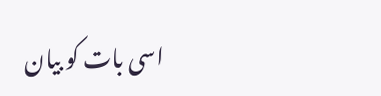اسی بات کو بیان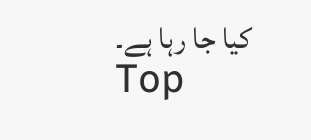کیا جا رہا ہے۔
Top